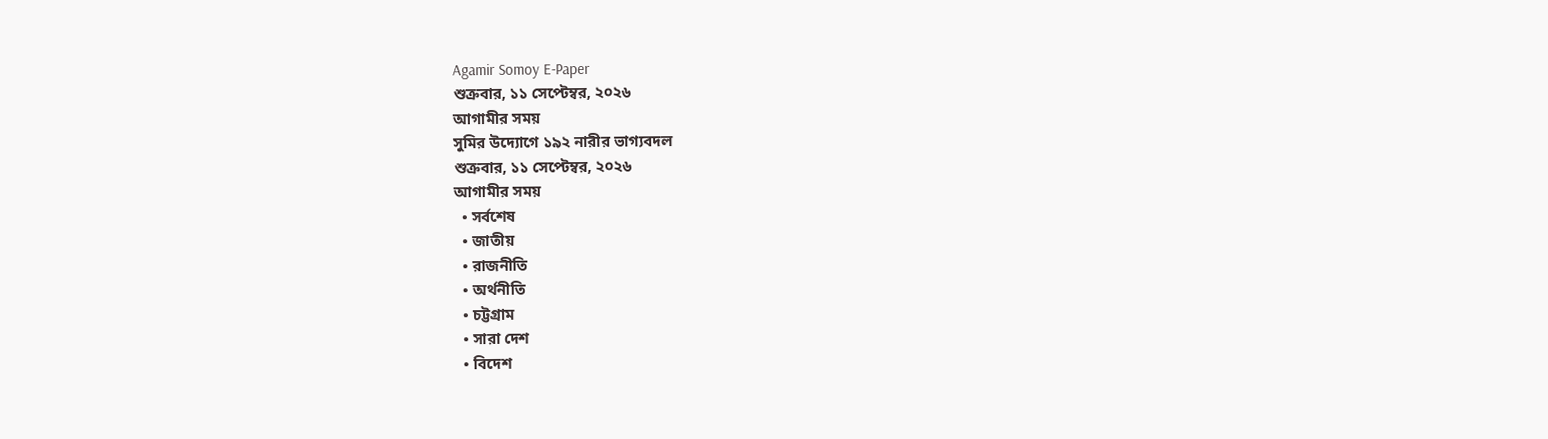Agamir Somoy E-Paper
শুক্রবার, ১১ সেপ্টেম্বর, ২০২৬
আগামীর সময়
সুমির উদ্যোগে ১৯২ নারীর ভাগ্যবদল
শুক্রবার, ১১ সেপ্টেম্বর, ২০২৬
আগামীর সময়
  • সর্বশেষ
  • জাতীয়
  • রাজনীতি
  • অর্থনীতি
  • চট্টগ্রাম
  • সারা দেশ
  • বিদেশ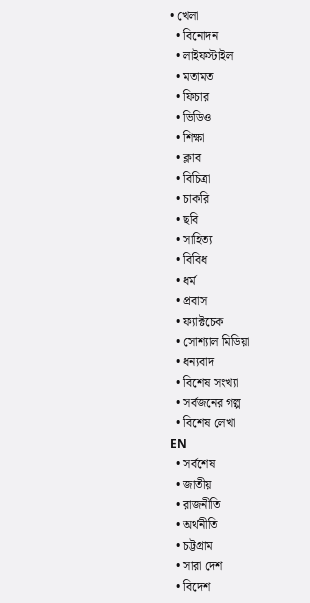• খেলা
  • বিনোদন
  • লাইফস্টাইল
  • মতামত
  • ফিচার
  • ভিডিও
  • শিক্ষা
  • ক্লাব
  • বিচিত্রা
  • চাকরি
  • ছবি
  • সাহিত্য
  • বিবিধ
  • ধর্ম
  • প্রবাস
  • ফ্যাক্টচেক
  • সোশ্যাল মিডিয়া
  • ধন্যবাদ
  • বিশেষ সংখ্যা
  • সর্বজনের গল্প
  • বিশেষ লেখা
EN
  • সর্বশেষ
  • জাতীয়
  • রাজনীতি
  • অর্থনীতি
  • চট্টগ্রাম
  • সারা দেশ
  • বিদেশ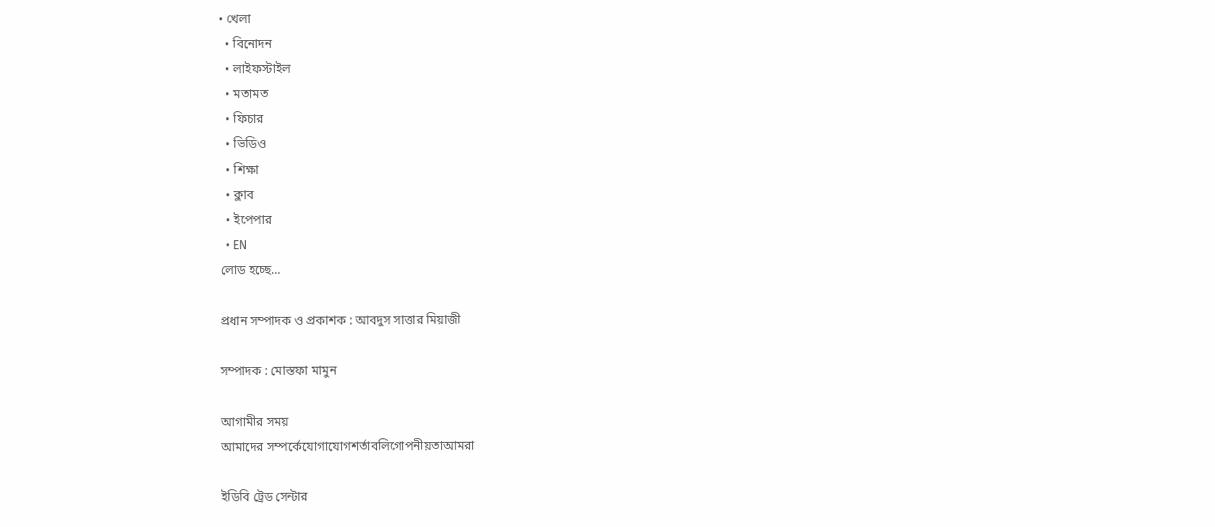• খেলা
  • বিনোদন
  • লাইফস্টাইল
  • মতামত
  • ফিচার
  • ভিডিও
  • শিক্ষা
  • ক্লাব
  • ইপেপার
  • EN
লোড হচ্ছে…

প্রধান সম্পাদক ও প্রকাশক : আবদুস সাত্তার মিয়াজী

সম্পাদক : মোস্তফা মামুন

আগামীর সময়
আমাদের সম্পর্কেযোগাযোগশর্তাবলিগোপনীয়তাআমরা

ইডিবি ট্রেড সেন্টার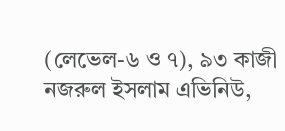(লেভেল-৬ ও ৭), ৯৩ কাজী নজরুল ইসলাম এভিনিউ,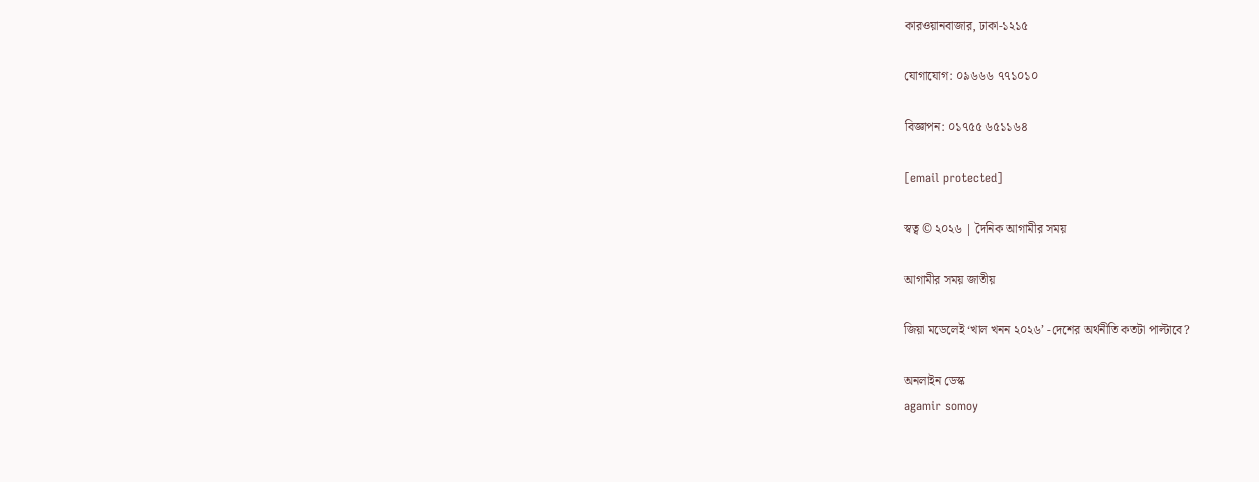কারওয়ানবাজার, ঢাকা-১২১৫

যোগাযোগ: ০৯৬৬৬ ৭৭১০১০

বিজ্ঞাপন: ০১৭৫৫ ৬৫১১৬৪

[email protected]

স্বত্ব © ২০২৬ | দৈনিক আগামীর সময়

আগামীর সময় জাতীয়

জিয়া মডেলেই ‘খাল খনন ২০২৬’ -দেশের অর্থনীতি কতটা পাল্টাবে?

অনলাইন ডেস্ক
agamir somoy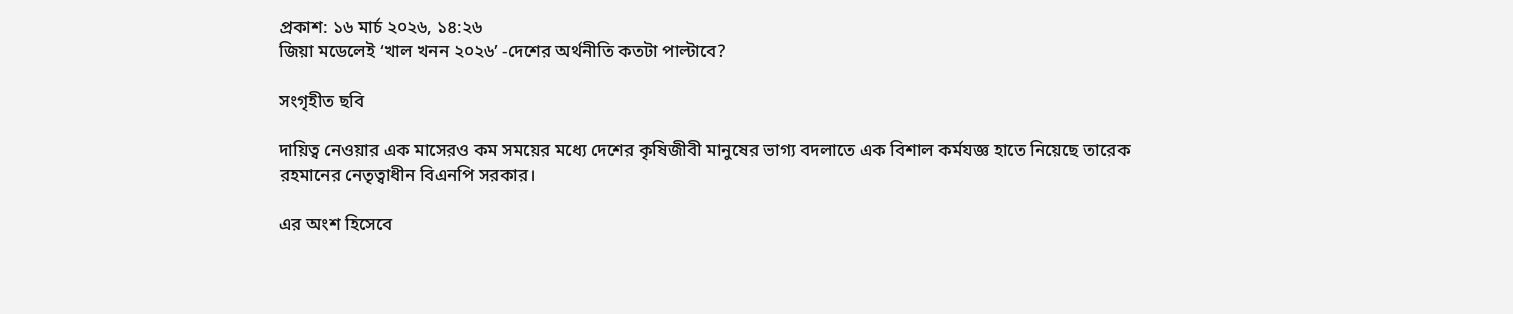প্রকাশ: ১৬ মার্চ ২০২৬, ১৪:২৬
জিয়া মডেলেই ‘খাল খনন ২০২৬’ -দেশের অর্থনীতি কতটা পাল্টাবে?

সংগৃহীত ছবি

দায়িত্ব নেওয়ার এক মাসেরও কম সময়ের মধ্যে দেশের কৃষিজীবী মানুষের ভাগ্য বদলাতে এক বিশাল কর্মযজ্ঞ হাতে নিয়েছে তারেক রহমানের নেতৃত্বাধীন বিএনপি সরকার।

এর অংশ হিসেবে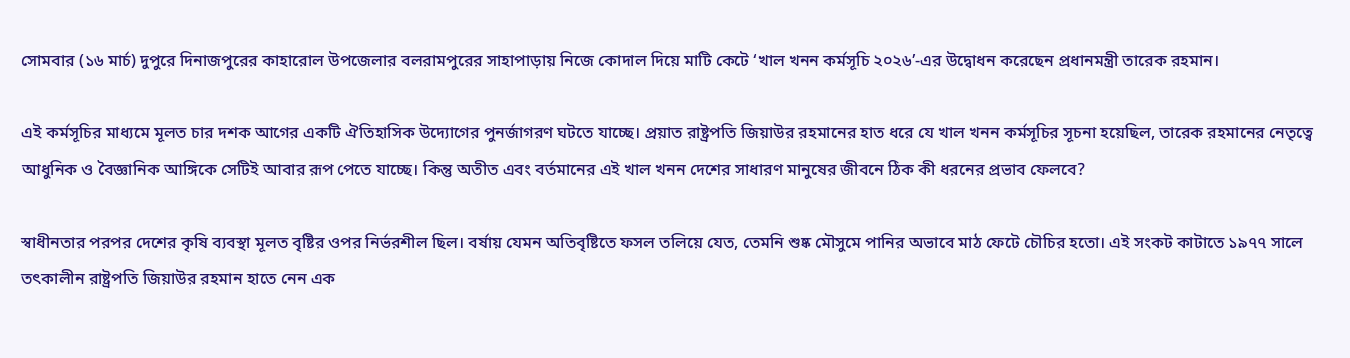সোমবার (১৬ মার্চ) দুপুরে দিনাজপুরের কাহারোল উপজেলার বলরামপুরের সাহাপাড়ায় নিজে কোদাল দিয়ে মাটি কেটে ‘খাল খনন কর্মসূচি ২০২৬’-এর উদ্বোধন করেছেন প্রধানমন্ত্রী তারেক রহমান।

এই কর্মসূচির মাধ্যমে মূলত চার দশক আগের একটি ঐতিহাসিক উদ্যোগের পুনর্জাগরণ ঘটতে যাচ্ছে। প্রয়াত রাষ্ট্রপতি জিয়াউর রহমানের হাত ধরে যে খাল খনন কর্মসূচির সূচনা হয়েছিল, তারেক রহমানের নেতৃত্বে আধুনিক ও বৈজ্ঞানিক আঙ্গিকে সেটিই আবার রূপ পেতে যাচ্ছে। কিন্তু অতীত এবং বর্তমানের এই খাল খনন দেশের সাধারণ মানুষের জীবনে ঠিক কী ধরনের প্রভাব ফেলবে?

স্বাধীনতার পরপর দেশের কৃষি ব্যবস্থা মূলত বৃষ্টির ওপর নির্ভরশীল ছিল। বর্ষায় যেমন অতিবৃষ্টিতে ফসল তলিয়ে যেত, তেমনি শুষ্ক মৌসুমে পানির অভাবে মাঠ ফেটে চৌচির হতো। এই সংকট কাটাতে ১৯৭৭ সালে তৎকালীন রাষ্ট্রপতি জিয়াউর রহমান হাতে নেন এক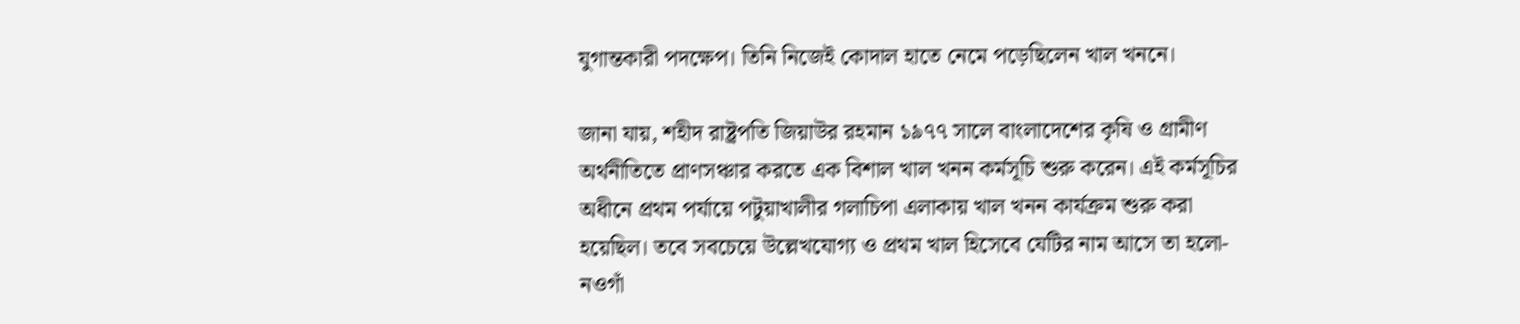যুগান্তকারী পদক্ষেপ। তিনি নিজেই কোদাল হাতে নেমে পড়েছিলেন খাল খননে।

জানা যায়, শহীদ রাষ্ট্রপতি জিয়াউর রহমান ১৯৭৭ সালে বাংলাদেশের কৃষি ও গ্রামীণ অর্থনীতিতে প্রাণসঞ্চার করতে এক বিশাল খাল খনন কর্মসূচি শুরু করেন। এই কর্মসূচির অধীনে প্রথম পর্যায়ে পটুয়াখালীর গলাচিপা এলাকায় খাল খনন কার্যক্রম শুরু করা হয়েছিল। তবে সবচেয়ে উল্লেখযোগ্য ও প্রথম খাল হিসেবে যেটির নাম আসে তা হলো- নওগাঁ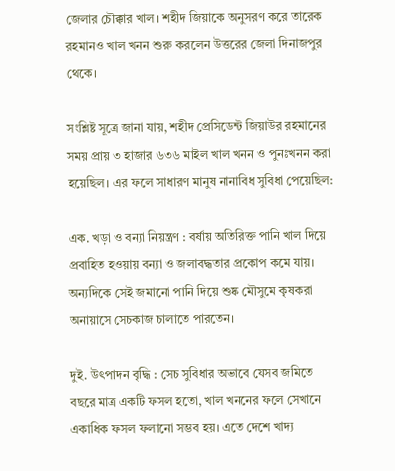জেলার চৌক্কার খাল। শহীদ জিয়াকে অনুসরণ করে তারেক রহমানও খাল খনন শুরু করলেন উত্তরের জেলা দিনাজপুর থেকে।

সংশ্লিষ্ট সূত্রে জানা যায়, শহীদ প্রেসিডেন্ট জিয়াউর রহমানের সময় প্রায় ৩ হাজার ৬৩৬ মাইল খাল খনন ও পুনঃখনন করা হয়েছিল। এর ফলে সাধারণ মানুষ নানাবিধ সুবিধা পেয়েছিল:

এক. খড়া ও বন্যা নিয়ন্ত্রণ : বর্ষায় অতিরিক্ত পানি খাল দিয়ে প্রবাহিত হওয়ায় বন্যা ও জলাবদ্ধতার প্রকোপ কমে যায়। অন্যদিকে সেই জমানো পানি দিয়ে শুষ্ক মৌসুমে কৃষকরা অনায়াসে সেচকাজ চালাতে পারতেন।

দুই. উৎপাদন বৃদ্ধি : সেচ সুবিধার অভাবে যেসব জমিতে বছরে মাত্র একটি ফসল হতো, খাল খননের ফলে সেখানে একাধিক ফসল ফলানো সম্ভব হয়। এতে দেশে খাদ্য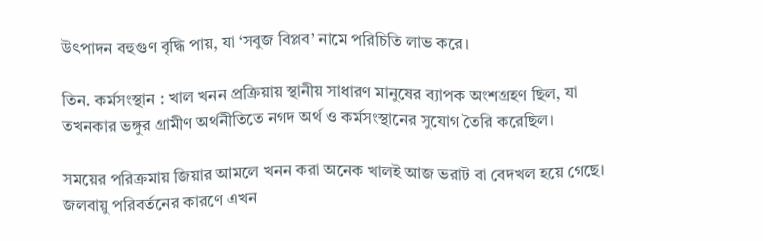উৎপাদন বহুগুণ বৃদ্ধি পায়, যা ‘সবুজ বিপ্লব’ নামে পরিচিতি লাভ করে।

তিন. কর্মসংস্থান : খাল খনন প্রক্রিয়ায় স্থানীয় সাধারণ মানুষের ব্যাপক অংশগ্রহণ ছিল, যা তখনকার ভঙ্গুর গ্রামীণ অর্থনীতিতে নগদ অর্থ ও কর্মসংস্থানের সুযোগ তৈরি করেছিল।

সময়ের পরিক্রমায় জিয়ার আমলে খনন করা অনেক খালই আজ ভরাট বা বেদখল হয়ে গেছে। জলবায়ু পরিবর্তনের কারণে এখন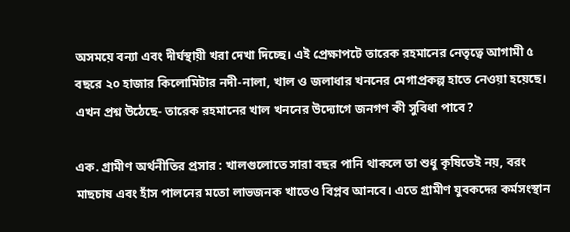অসময়ে বন্যা এবং দীর্ঘস্থায়ী খরা দেখা দিচ্ছে। এই প্রেক্ষাপটে তারেক রহমানের নেতৃত্বে আগামী ৫ বছরে ২০ হাজার কিলোমিটার নদী-নালা, খাল ও জলাধার খননের মেগাপ্রকল্প হাতে নেওয়া হয়েছে। এখন প্রশ্ন উঠেছে- তারেক রহমানের খাল খননের উদ্যোগে জনগণ কী সুবিধা পাবে?

এক. গ্রামীণ অর্থনীতির প্রসার : খালগুলোতে সারা বছর পানি থাকলে তা শুধু কৃষিতেই নয়, বরং মাছচাষ এবং হাঁস পালনের মতো লাভজনক খাতেও বিপ্লব আনবে। এতে গ্রামীণ যুবকদের কর্মসংস্থান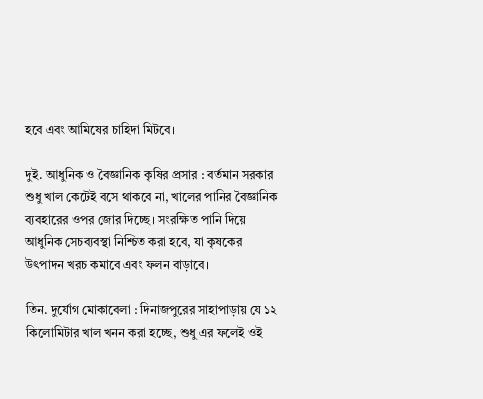হবে এবং আমিষের চাহিদা মিটবে।

দুই. আধুনিক ও বৈজ্ঞানিক কৃষির প্রসার : বর্তমান সরকার শুধু খাল কেটেই বসে থাকবে না, খালের পানির বৈজ্ঞানিক ব্যবহারের ওপর জোর দিচ্ছে। সংরক্ষিত পানি দিয়ে আধুনিক সেচব্যবস্থা নিশ্চিত করা হবে, যা কৃষকের উৎপাদন খরচ কমাবে এবং ফলন বাড়াবে।

তিন. দুর্যোগ মোকাবেলা : দিনাজপুরের সাহাপাড়ায় যে ১২ কিলোমিটার খাল খনন করা হচ্ছে, শুধু এর ফলেই ওই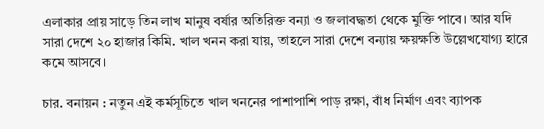এলাকার প্রায় সাড়ে তিন লাখ মানুষ বর্ষার অতিরিক্ত বন্যা ও জলাবদ্ধতা থেকে মুক্তি পাবে। আর যদি সারা দেশে ২০ হাজার কিমি. খাল খনন করা যায়, তাহলে সারা দেশে বন্যায় ক্ষয়ক্ষতি উল্লেখযোগ্য হারে কমে আসবে।

চার. বনায়ন : নতুন এই কর্মসূচিতে খাল খননের পাশাপাশি পাড় রক্ষা, বাঁধ নির্মাণ এবং ব্যাপক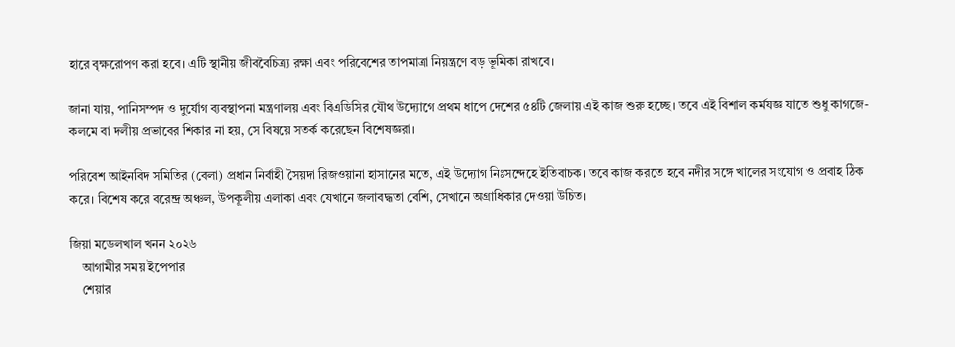হারে বৃক্ষরোপণ করা হবে। এটি স্থানীয় জীববৈচিত্র্য রক্ষা এবং পরিবেশের তাপমাত্রা নিয়ন্ত্রণে বড় ভূমিকা রাখবে।

জানা যায়, পানিসম্পদ ও দুর্যোগ ব্যবস্থাপনা মন্ত্রণালয় এবং বিএডিসির যৌথ উদ্যোগে প্রথম ধাপে দেশের ৫৪টি জেলায় এই কাজ শুরু হচ্ছে। তবে এই বিশাল কর্মযজ্ঞ যাতে শুধু কাগজে-কলমে বা দলীয় প্রভাবের শিকার না হয়, সে বিষয়ে সতর্ক করেছেন বিশেষজ্ঞরা।

পরিবেশ আইনবিদ সমিতির (বেলা) প্রধান নির্বাহী সৈয়দা রিজওয়ানা হাসানের মতে, এই উদ্যোগ নিঃসন্দেহে ইতিবাচক। তবে কাজ করতে হবে নদীর সঙ্গে খালের সংযোগ ও প্রবাহ ঠিক করে। বিশেষ করে বরেন্দ্র অঞ্চল, উপকূলীয় এলাকা এবং যেখানে জলাবদ্ধতা বেশি, সেখানে অগ্রাধিকার দেওয়া উচিত।

জিয়া মডেলখাল খনন ২০২৬
    আগামীর সময় ইপেপার
    শেয়ার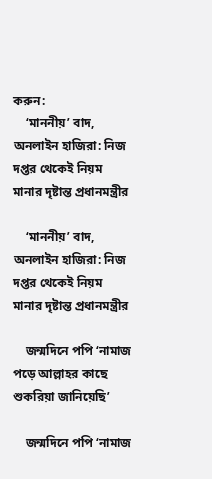করুন:
    ‘মাননীয়’ বাদ, অনলাইন হাজিরা: নিজ দপ্তর থেকেই নিয়ম মানার দৃষ্টান্ত প্রধানমন্ত্রীর

    ‘মাননীয়’ বাদ, অনলাইন হাজিরা: নিজ দপ্তর থেকেই নিয়ম মানার দৃষ্টান্ত প্রধানমন্ত্রীর

    জন্মদিনে পপি ‘নামাজ পড়ে আল্লাহর কাছে শুকরিয়া জানিয়েছি’

    জন্মদিনে পপি ‘নামাজ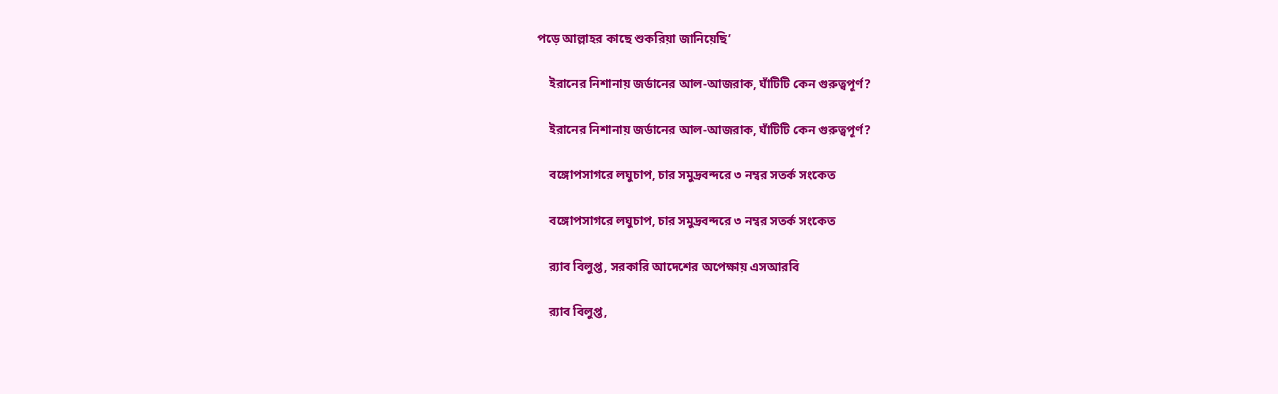পড়ে আল্লাহর কাছে শুকরিয়া জানিয়েছি’

    ইরানের নিশানায় জর্ডানের আল-আজরাক, ঘাঁটিটি কেন গুরুত্বপূর্ণ?

    ইরানের নিশানায় জর্ডানের আল-আজরাক, ঘাঁটিটি কেন গুরুত্বপূর্ণ?

    বঙ্গোপসাগরে লঘুচাপ, চার সমুদ্রবন্দরে ৩ নম্বর সতর্ক সংকেত

    বঙ্গোপসাগরে লঘুচাপ, চার সমুদ্রবন্দরে ৩ নম্বর সতর্ক সংকেত

    র‌্যাব বিলুপ্ত, সরকারি আদেশের অপেক্ষায় এসআরবি

    র‌্যাব বিলুপ্ত,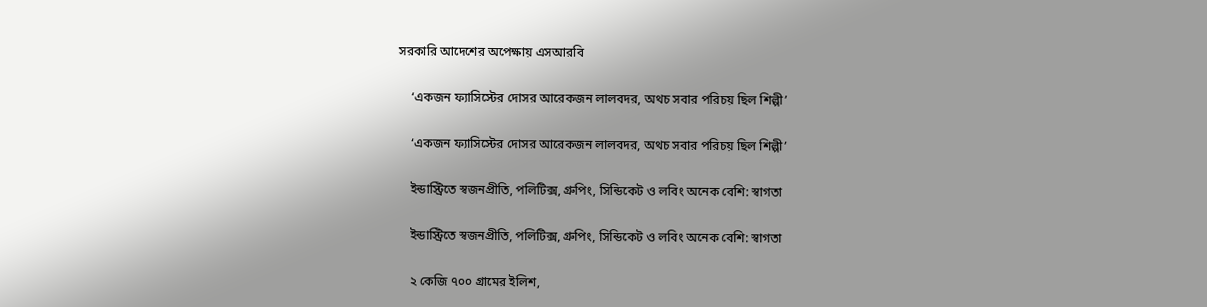সরকারি আদেশের অপেক্ষায় এসআরবি

    ‘একজন ফ্যাসিস্টের দোসর আরেকজন লালবদর, অথচ সবার পরিচয় ছিল শিল্পী’

    ‘একজন ফ্যাসিস্টের দোসর আরেকজন লালবদর, অথচ সবার পরিচয় ছিল শিল্পী’

    ইন্ডাস্ট্রিতে স্বজনপ্রীতি, পলিটিক্স, গ্রুপিং, সিন্ডিকেট ও লবিং অনেক বেশি: স্বাগতা

    ইন্ডাস্ট্রিতে স্বজনপ্রীতি, পলিটিক্স, গ্রুপিং, সিন্ডিকেট ও লবিং অনেক বেশি: স্বাগতা

    ২ কেজি ৭০০ গ্রামের ইলিশ,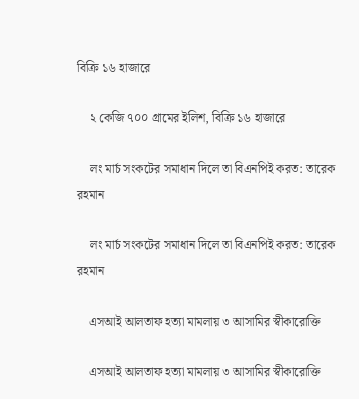বিক্রি ১৬ হাজারে

    ২ কেজি ৭০০ গ্রামের ইলিশ, বিক্রি ১৬ হাজারে

    লং মার্চ সংকটের সমাধান দিলে তা বিএনপিই করত: তারেক রহমান

    লং মার্চ সংকটের সমাধান দিলে তা বিএনপিই করত: তারেক রহমান

    এসআই আলতাফ হত্যা মামলায় ৩ আসামির স্বীকারোক্তি

    এসআই আলতাফ হত্যা মামলায় ৩ আসামির স্বীকারোক্তি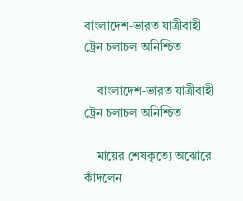বাংলাদেশ-ভারত যাত্রীবাহী ট্রেন চলাচল অনিশ্চিত

    বাংলাদেশ-ভারত যাত্রীবাহী ট্রেন চলাচল অনিশ্চিত

    মায়ের শেষকৃত্যে অঝোরে কাঁদলেন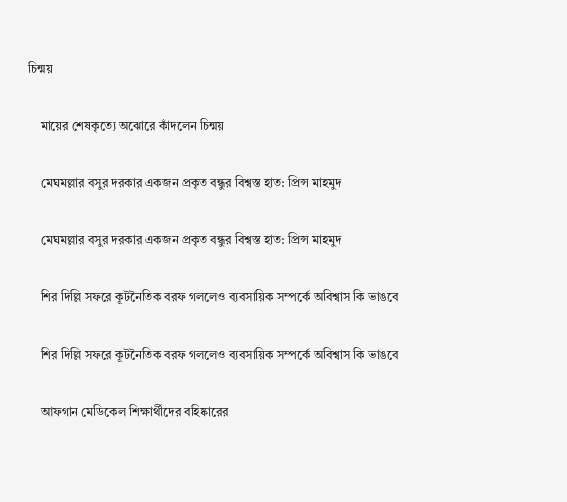চিন্ময়

    মায়ের শেষকৃত্যে অঝোরে কাঁদলেন চিন্ময়

    মেঘমল্লার বসুর দরকার একজন প্রকৃত বন্ধুর বিশ্বস্ত হাত: প্রিন্স মাহমুদ

    মেঘমল্লার বসুর দরকার একজন প্রকৃত বন্ধুর বিশ্বস্ত হাত: প্রিন্স মাহমুদ

    শির দিল্লি সফরে কূটনৈতিক বরফ গললেও ব্যবসায়িক সম্পর্কে অবিশ্বাস কি ভাঙবে

    শির দিল্লি সফরে কূটনৈতিক বরফ গললেও ব্যবসায়িক সম্পর্কে অবিশ্বাস কি ভাঙবে

    আফগান মেডিকেল শিক্ষার্থীদের বহিষ্কারের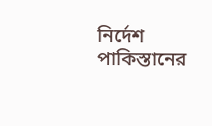নির্দেশ পাকিস্তানের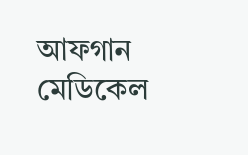আফগান মেডিকেল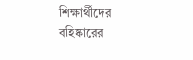শিক্ষার্থীদের বহিষ্কারের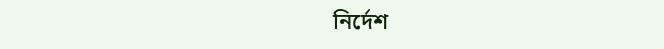নির্দেশ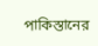পাকিস্তানের